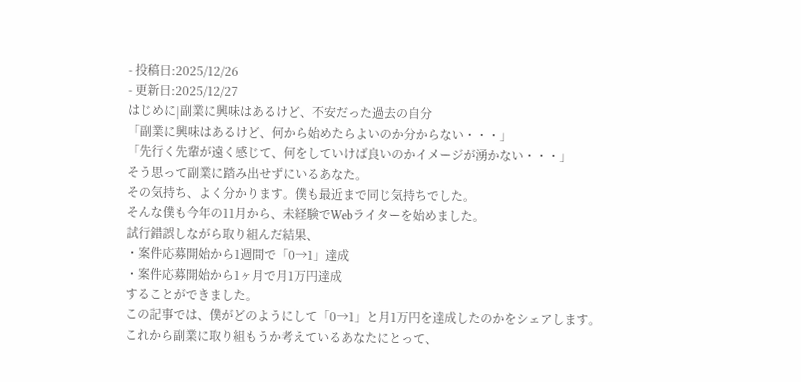- 投稿日:2025/12/26
- 更新日:2025/12/27
はじめに|副業に興味はあるけど、不安だった過去の自分
「副業に興味はあるけど、何から始めたらよいのか分からない・・・」
「先行く先輩が遠く感じて、何をしていけば良いのかイメージが湧かない・・・」
そう思って副業に踏み出せずにいるあなた。
その気持ち、よく分かります。僕も最近まで同じ気持ちでした。
そんな僕も今年の11月から、未経験でWebライターを始めました。
試行錯誤しながら取り組んだ結果、
・案件応募開始から1週間で「0→1」達成
・案件応募開始から1ヶ月で月1万円達成
することができました。
この記事では、僕がどのようにして「0→1」と月1万円を達成したのかをシェアします。
これから副業に取り組もうか考えているあなたにとって、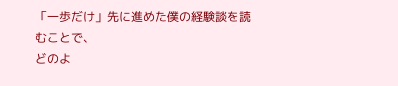「一歩だけ」先に進めた僕の経験談を読むことで、
どのよ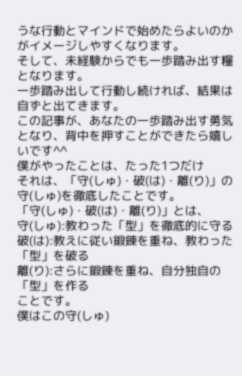うな行動とマインドで始めたらよいのかがイメージしやすくなります。
そして、未経験からでも一歩踏み出す糧となります。
一歩踏み出して行動し続ければ、結果は自ずと出てきます。
この記事が、あなたの一歩踏み出す勇気となり、背中を押すことができたら嬉しいです^^
僕がやったことは、たった1つだけ
それは、「守(しゅ)・破(は)・離(り)」の守(しゅ)を徹底したことです。
「守(しゅ)・破(は)・離(り)」とは、
守(しゅ):教わった「型」を徹底的に守る
破(は):教えに従い鍛錬を重ね、教わった「型」を破る
離(り):さらに鍛錬を重ね、自分独自の「型」を作る
ことです。
僕はこの守(しゅ)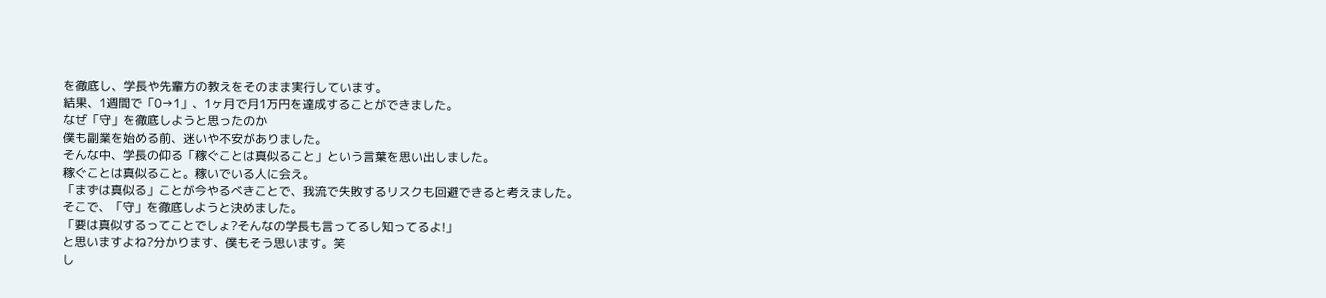を徹底し、学長や先輩方の教えをそのまま実行しています。
結果、1週間で「0→1」、1ヶ月で月1万円を達成することができました。
なぜ「守」を徹底しようと思ったのか
僕も副業を始める前、迷いや不安がありました。
そんな中、学長の仰る「稼ぐことは真似ること」という言葉を思い出しました。
稼ぐことは真似ること。稼いでいる人に会え。
「まずは真似る」ことが今やるべきことで、我流で失敗するリスクも回避できると考えました。
そこで、「守」を徹底しようと決めました。
「要は真似するってことでしょ?そんなの学長も言ってるし知ってるよ!」
と思いますよね?分かります、僕もそう思います。笑
し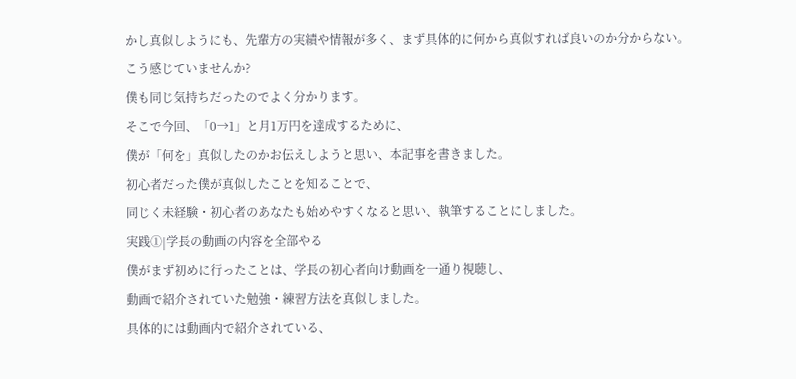かし真似しようにも、先輩方の実績や情報が多く、まず具体的に何から真似すれば良いのか分からない。
こう感じていませんか?
僕も同じ気持ちだったのでよく分かります。
そこで今回、「0→1」と月1万円を達成するために、
僕が「何を」真似したのかお伝えしようと思い、本記事を書きました。
初心者だった僕が真似したことを知ることで、
同じく未経験・初心者のあなたも始めやすくなると思い、執筆することにしました。
実践①|学長の動画の内容を全部やる
僕がまず初めに行ったことは、学長の初心者向け動画を一通り視聴し、
動画で紹介されていた勉強・練習方法を真似しました。
具体的には動画内で紹介されている、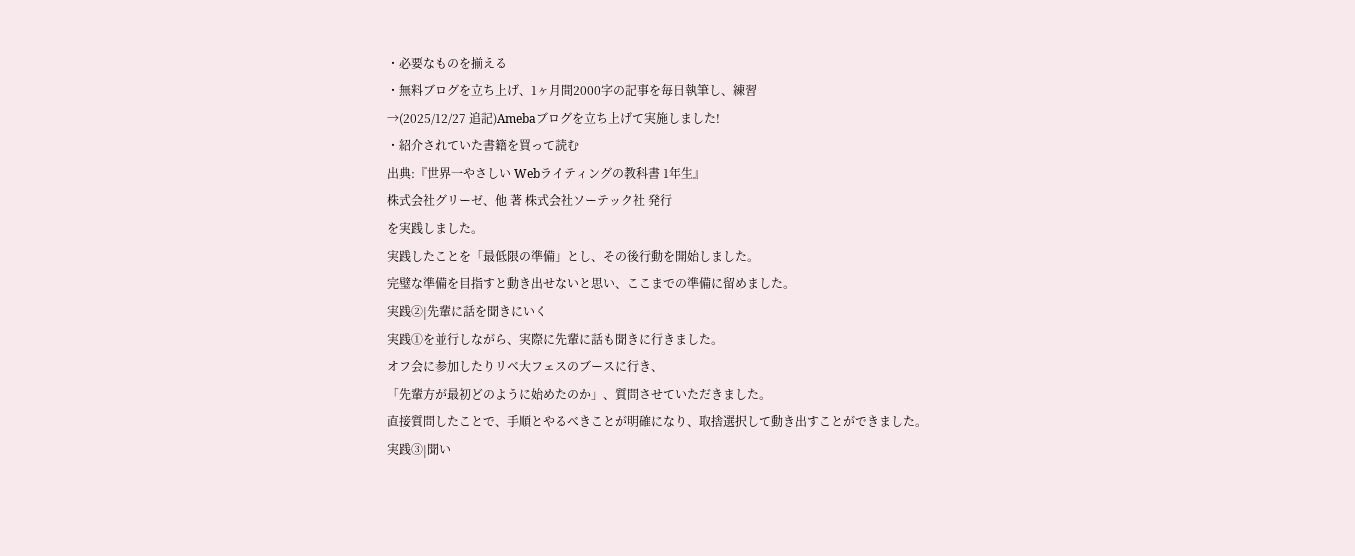・必要なものを揃える
・無料ブログを立ち上げ、1ヶ月間2000字の記事を毎日執筆し、練習
→(2025/12/27 追記)Amebaブログを立ち上げて実施しました!
・紹介されていた書籍を買って読む
出典:『世界一やさしい Webライティングの教科書 1年生』
株式会社グリーゼ、他 著 株式会社ソーテック社 発行
を実践しました。
実践したことを「最低限の準備」とし、その後行動を開始しました。
完璧な準備を目指すと動き出せないと思い、ここまでの準備に留めました。
実践②|先輩に話を聞きにいく
実践①を並行しながら、実際に先輩に話も聞きに行きました。
オフ会に参加したりリベ大フェスのブースに行き、
「先輩方が最初どのように始めたのか」、質問させていただきました。
直接質問したことで、手順とやるべきことが明確になり、取捨選択して動き出すことができました。
実践③|聞い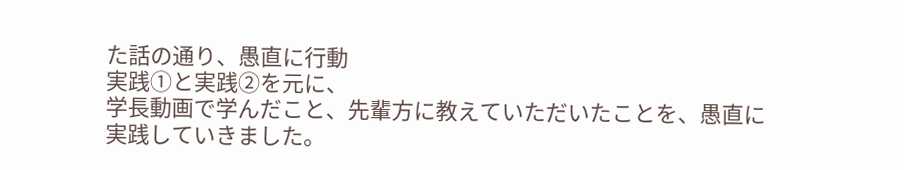た話の通り、愚直に行動
実践①と実践②を元に、
学長動画で学んだこと、先輩方に教えていただいたことを、愚直に実践していきました。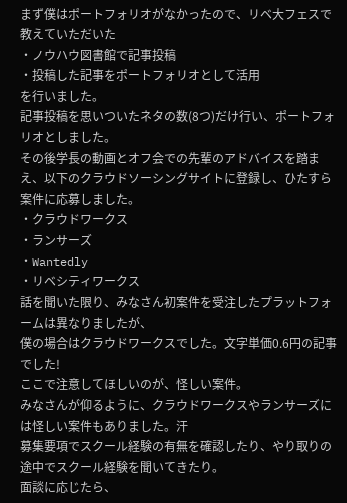まず僕はポートフォリオがなかったので、リベ大フェスで教えていただいた
・ノウハウ図書館で記事投稿
・投稿した記事をポートフォリオとして活用
を行いました。
記事投稿を思いついたネタの数(8つ)だけ行い、ポートフォリオとしました。
その後学長の動画とオフ会での先輩のアドバイスを踏まえ、以下のクラウドソーシングサイトに登録し、ひたすら案件に応募しました。
・クラウドワークス
・ランサーズ
・Wantedly
・リベシティワークス
話を聞いた限り、みなさん初案件を受注したプラットフォームは異なりましたが、
僕の場合はクラウドワークスでした。文字単価0.6円の記事でした!
ここで注意してほしいのが、怪しい案件。
みなさんが仰るように、クラウドワークスやランサーズには怪しい案件もありました。汗
募集要項でスクール経験の有無を確認したり、やり取りの途中でスクール経験を聞いてきたり。
面談に応じたら、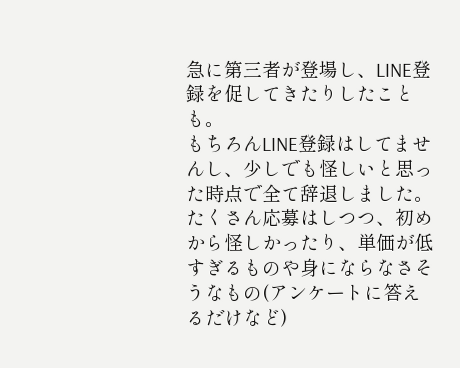急に第三者が登場し、LINE登録を促してきたりしたことも。
もちろんLINE登録はしてませんし、少しでも怪しいと思った時点で全て辞退しました。
たくさん応募はしつつ、初めから怪しかったり、単価が低すぎるものや身にならなさそうなもの(アンケートに答えるだけなど)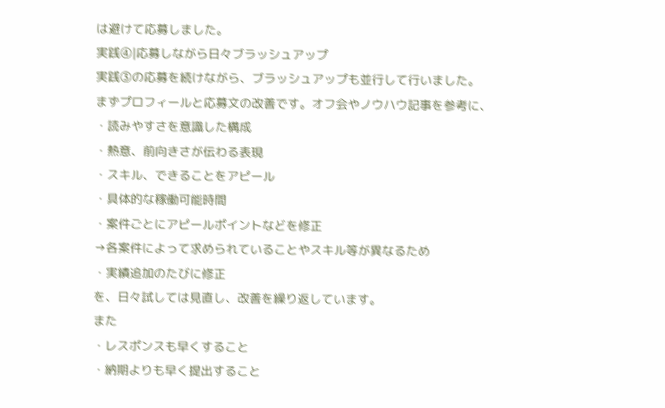は避けて応募しました。
実践④|応募しながら日々ブラッシュアップ
実践③の応募を続けながら、ブラッシュアップも並行して行いました。
まずプロフィールと応募文の改善です。オフ会やノウハウ記事を参考に、
・読みやすさを意識した構成
・熱意、前向きさが伝わる表現
・スキル、できることをアピール
・具体的な稼働可能時間
・案件ごとにアピールポイントなどを修正
→各案件によって求められていることやスキル等が異なるため
・実績追加のたびに修正
を、日々試しては見直し、改善を繰り返しています。
また
・レスポンスも早くすること
・納期よりも早く提出すること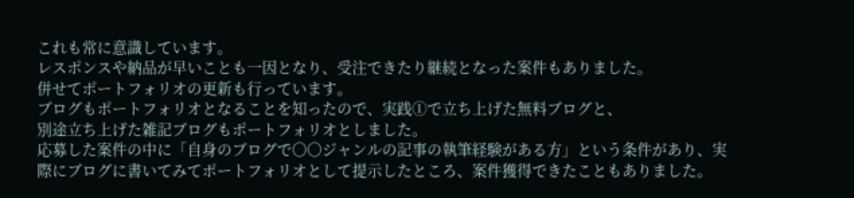これも常に意識しています。
レスポンスや納品が早いことも一因となり、受注できたり継続となった案件もありました。
併せてポートフォリオの更新も行っています。
ブログもポートフォリオとなることを知ったので、実践①で立ち上げた無料ブログと、
別途立ち上げた雑記ブログもポートフォリオとしました。
応募した案件の中に「自身のブログで〇〇ジャンルの記事の執筆経験がある方」という条件があり、実際にブログに書いてみてポートフォリオとして提示したところ、案件獲得できたこともありました。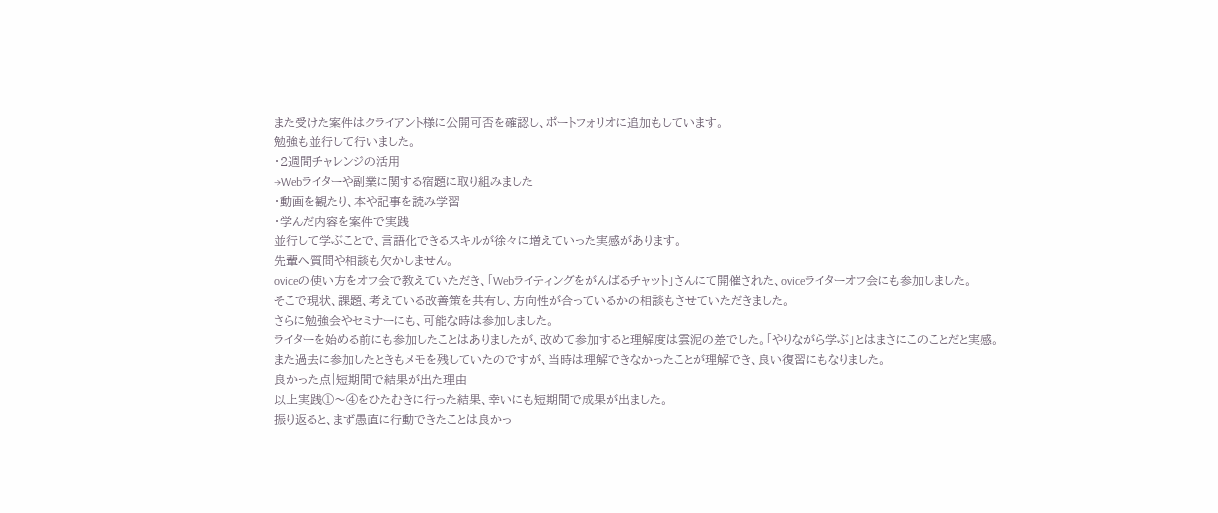また受けた案件はクライアント様に公開可否を確認し、ポートフォリオに追加もしています。
勉強も並行して行いました。
・2週間チャレンジの活用
→Webライターや副業に関する宿題に取り組みました
・動画を観たり、本や記事を読み学習
・学んだ内容を案件で実践
並行して学ぶことで、言語化できるスキルが徐々に増えていった実感があります。
先輩へ質問や相談も欠かしません。
oviceの使い方をオフ会で教えていただき、「Webライティングをがんばるチャット」さんにて開催された、oviceライターオフ会にも参加しました。
そこで現状、課題、考えている改善策を共有し、方向性が合っているかの相談もさせていただきました。
さらに勉強会やセミナーにも、可能な時は参加しました。
ライターを始める前にも参加したことはありましたが、改めて参加すると理解度は雲泥の差でした。「やりながら学ぶ」とはまさにこのことだと実感。
また過去に参加したときもメモを残していたのですが、当時は理解できなかったことが理解でき、良い復習にもなりました。
良かった点|短期間で結果が出た理由
以上実践①〜④をひたむきに行った結果、幸いにも短期間で成果が出ました。
振り返ると、まず愚直に行動できたことは良かっ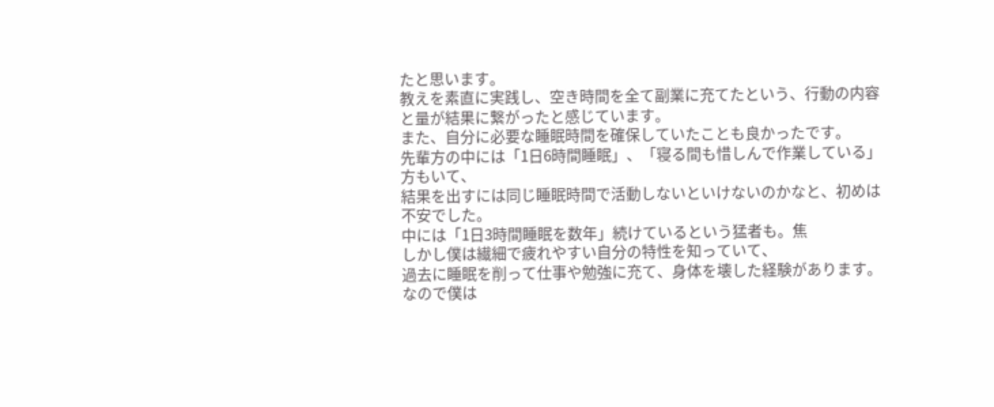たと思います。
教えを素直に実践し、空き時間を全て副業に充てたという、行動の内容と量が結果に繋がったと感じています。
また、自分に必要な睡眠時間を確保していたことも良かったです。
先輩方の中には「1日6時間睡眠」、「寝る間も惜しんで作業している」方もいて、
結果を出すには同じ睡眠時間で活動しないといけないのかなと、初めは不安でした。
中には「1日3時間睡眠を数年」続けているという猛者も。焦
しかし僕は繊細で疲れやすい自分の特性を知っていて、
過去に睡眠を削って仕事や勉強に充て、身体を壊した経験があります。
なので僕は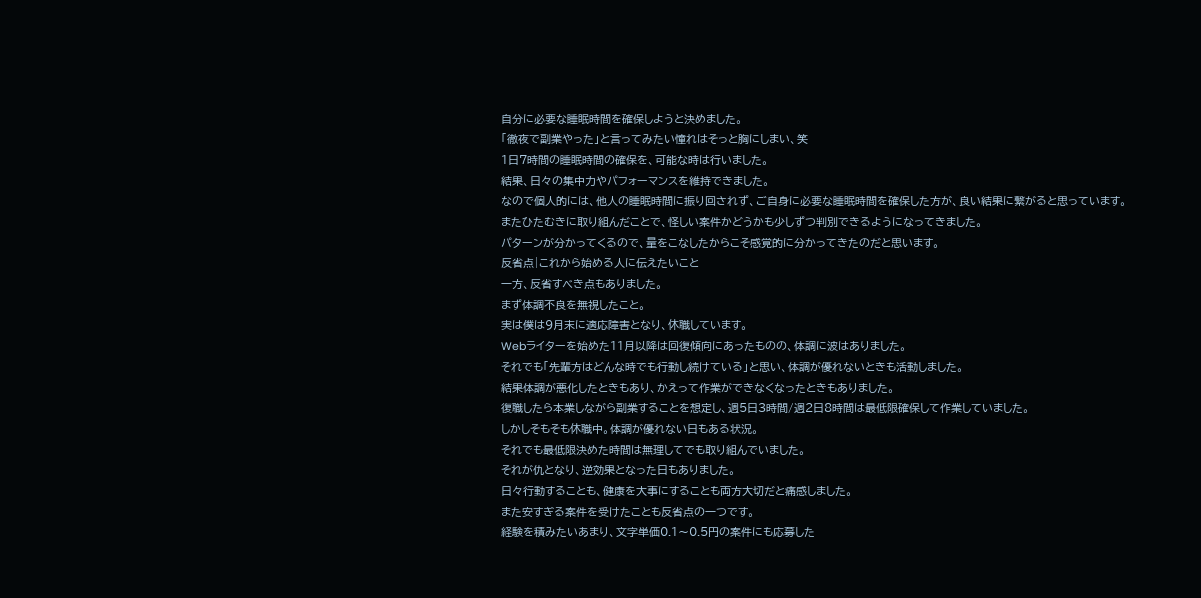自分に必要な睡眠時間を確保しようと決めました。
「徹夜で副業やった」と言ってみたい憧れはそっと胸にしまい、笑
1日7時間の睡眠時間の確保を、可能な時は行いました。
結果、日々の集中力やパフォーマンスを維持できました。
なので個人的には、他人の睡眠時間に振り回されず、ご自身に必要な睡眠時間を確保した方が、良い結果に繋がると思っています。
またひたむきに取り組んだことで、怪しい案件かどうかも少しずつ判別できるようになってきました。
パターンが分かってくるので、量をこなしたからこそ感覚的に分かってきたのだと思います。
反省点|これから始める人に伝えたいこと
一方、反省すべき点もありました。
まず体調不良を無視したこと。
実は僕は9月末に適応障害となり、休職しています。
Webライターを始めた11月以降は回復傾向にあったものの、体調に波はありました。
それでも「先輩方はどんな時でも行動し続けている」と思い、体調が優れないときも活動しました。
結果体調が悪化したときもあり、かえって作業ができなくなったときもありました。
復職したら本業しながら副業することを想定し、週5日3時間/週2日8時間は最低限確保して作業していました。
しかしそもそも休職中。体調が優れない日もある状況。
それでも最低限決めた時間は無理してでも取り組んでいました。
それが仇となり、逆効果となった日もありました。
日々行動することも、健康を大事にすることも両方大切だと痛感しました。
また安すぎる案件を受けたことも反省点の一つです。
経験を積みたいあまり、文字単価0.1〜0.5円の案件にも応募した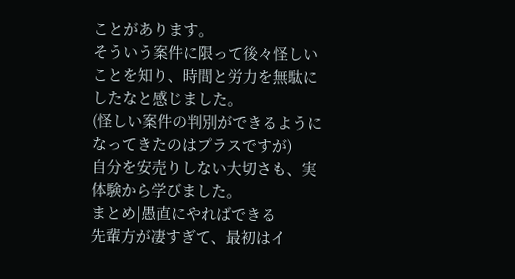ことがあります。
そういう案件に限って後々怪しいことを知り、時間と労力を無駄にしたなと感じました。
(怪しい案件の判別ができるようになってきたのはプラスですが)
自分を安売りしない大切さも、実体験から学びました。
まとめ|愚直にやればできる
先輩方が凄すぎて、最初はイ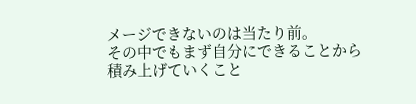メージできないのは当たり前。
その中でもまず自分にできることから積み上げていくこと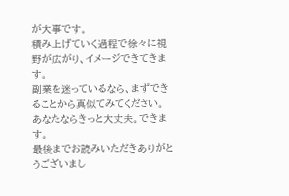が大事です。
積み上げていく過程で徐々に視野が広がり、イメージできてきます。
副業を迷っているなら、まずできることから真似てみてください。
あなたならきっと大丈夫。できます。
最後までお読みいただきありがとうございまし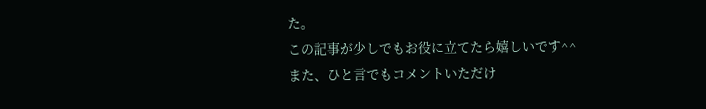た。
この記事が少しでもお役に立てたら嬉しいです^^
また、ひと言でもコメントいただけ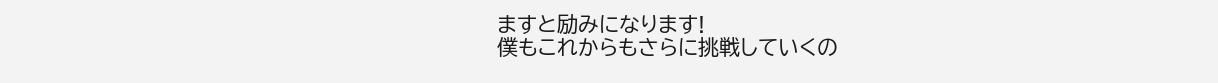ますと励みになります!
僕もこれからもさらに挑戦していくの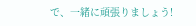で、一緒に頑張りましょう!